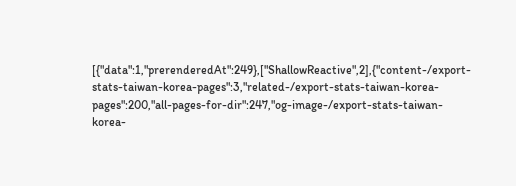[{"data":1,"prerenderedAt":249},["ShallowReactive",2],{"content-/export-stats-taiwan-korea-pages":3,"related-/export-stats-taiwan-korea-pages":200,"all-pages-for-dir":247,"og-image-/export-stats-taiwan-korea-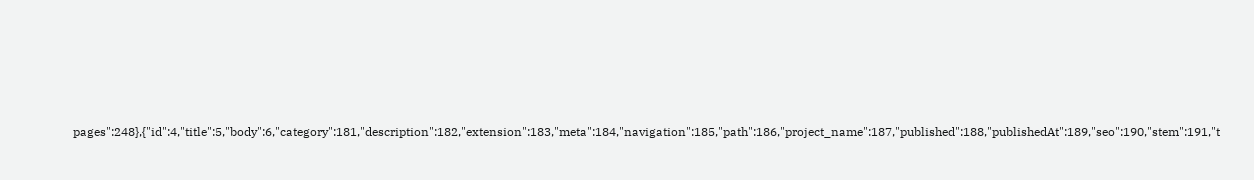pages":248},{"id":4,"title":5,"body":6,"category":181,"description":182,"extension":183,"meta":184,"navigation":185,"path":186,"project_name":187,"published":188,"publishedAt":189,"seo":190,"stem":191,"t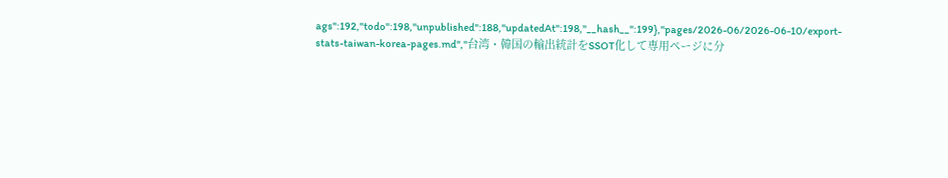ags":192,"todo":198,"unpublished":188,"updatedAt":198,"__hash__":199},"pages/2026-06/2026-06-10/export-stats-taiwan-korea-pages.md","台湾・韓国の輸出統計をSSOT化して専用ページに分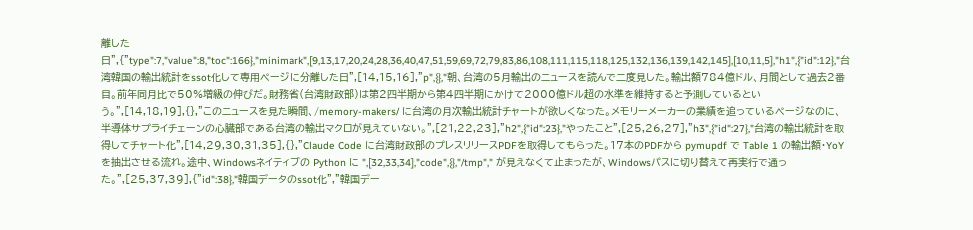離した日",{"type":7,"value":8,"toc":166},"minimark",[9,13,17,20,24,28,36,40,47,51,59,69,72,79,83,86,108,111,115,118,125,132,136,139,142,145],[10,11,5],"h1",{"id":12},"台湾韓国の輸出統計をssot化して専用ページに分離した日",[14,15,16],"p",{},"朝、台湾の5月輸出のニュースを読んで二度見した。輸出額784億ドル、月間として過去2番目。前年同月比で50%増級の伸びだ。財務省（台湾財政部）は第2四半期から第4四半期にかけて2000億ドル超の水準を維持すると予測しているという。",[14,18,19],{},"このニュースを見た瞬間、/memory-makers/ に台湾の月次輸出統計チャートが欲しくなった。メモリーメーカーの業績を追っているページなのに、半導体サプライチェーンの心臓部である台湾の輸出マクロが見えていない。",[21,22,23],"h2",{"id":23},"やったこと",[25,26,27],"h3",{"id":27},"台湾の輸出統計を取得してチャート化",[14,29,30,31,35],{},"Claude Code に台湾財政部のプレスリリースPDFを取得してもらった。17本のPDFから pymupdf で Table 1 の輸出額・YoY を抽出させる流れ。途中、Windowsネイティブの Python に ",[32,33,34],"code",{},"/tmp"," が見えなくて止まったが、Windowsパスに切り替えて再実行で通った。",[25,37,39],{"id":38},"韓国データのssot化","韓国デー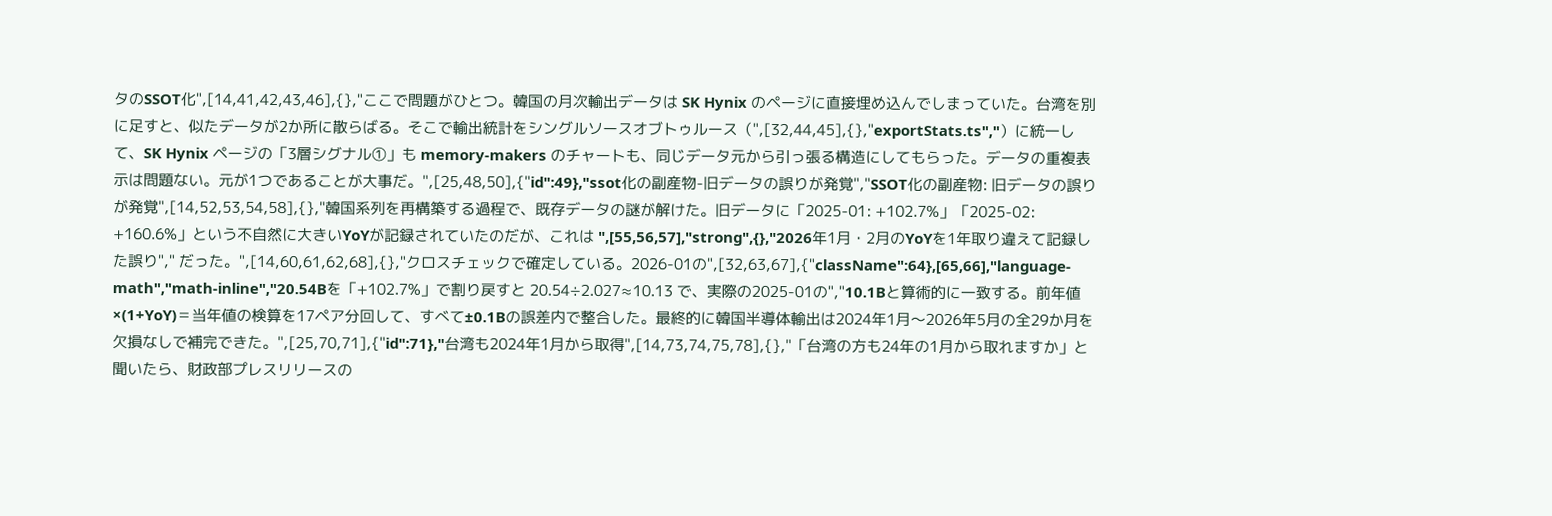タのSSOT化",[14,41,42,43,46],{},"ここで問題がひとつ。韓国の月次輸出データは SK Hynix のページに直接埋め込んでしまっていた。台湾を別に足すと、似たデータが2か所に散らばる。そこで輸出統計をシングルソースオブトゥルース（",[32,44,45],{},"exportStats.ts","）に統一して、SK Hynix ページの「3層シグナル①」も memory-makers のチャートも、同じデータ元から引っ張る構造にしてもらった。データの重複表示は問題ない。元が1つであることが大事だ。",[25,48,50],{"id":49},"ssot化の副産物-旧データの誤りが発覚","SSOT化の副産物: 旧データの誤りが発覚",[14,52,53,54,58],{},"韓国系列を再構築する過程で、既存データの謎が解けた。旧データに「2025-01: +102.7%」「2025-02: +160.6%」という不自然に大きいYoYが記録されていたのだが、これは ",[55,56,57],"strong",{},"2026年1月・2月のYoYを1年取り違えて記録した誤り"," だった。",[14,60,61,62,68],{},"クロスチェックで確定している。2026-01の",[32,63,67],{"className":64},[65,66],"language-math","math-inline","20.54Bを「+102.7%」で割り戻すと 20.54÷2.027≈10.13 で、実際の2025-01の","10.1Bと算術的に一致する。前年値×(1+YoY)＝当年値の検算を17ペア分回して、すべて±0.1Bの誤差内で整合した。最終的に韓国半導体輸出は2024年1月〜2026年5月の全29か月を欠損なしで補完できた。",[25,70,71],{"id":71},"台湾も2024年1月から取得",[14,73,74,75,78],{},"「台湾の方も24年の1月から取れますか」と聞いたら、財政部プレスリリースの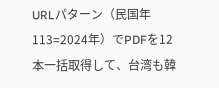URLパターン（民国年113=2024年）でPDFを12本一括取得して、台湾も韓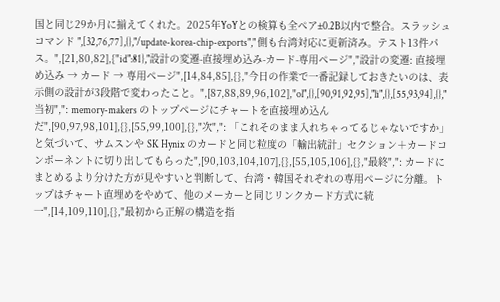国と同じ29か月に揃えてくれた。2025年YoYとの検算も全ペア±0.2B以内で整合。スラッシュコマンド ",[32,76,77],{},"/update-korea-chip-exports"," 側も台湾対応に更新済み。テスト13件パス。",[21,80,82],{"id":81},"設計の変遷-直接埋め込み-カード-専用ページ","設計の変遷: 直接埋め込み → カード → 専用ページ",[14,84,85],{},"今日の作業で一番記録しておきたいのは、表示側の設計が3段階で変わったこと。",[87,88,89,96,102],"ol",{},[90,91,92,95],"li",{},[55,93,94],{},"当初",": memory-makers のトップページにチャートを直接埋め込んだ",[90,97,98,101],{},[55,99,100],{},"次",": 「これそのまま入れちゃってるじゃないですか」と気づいて、サムスンや SK Hynix のカードと同じ粒度の「輸出統計」セクション＋カードコンポーネントに切り出してもらった",[90,103,104,107],{},[55,105,106],{},"最終",": カードにまとめるより分けた方が見やすいと判断して、台湾・韓国それぞれの専用ページに分離。トップはチャート直埋めをやめて、他のメーカーと同じリンクカード方式に統一",[14,109,110],{},"最初から正解の構造を指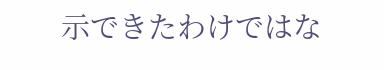示できたわけではな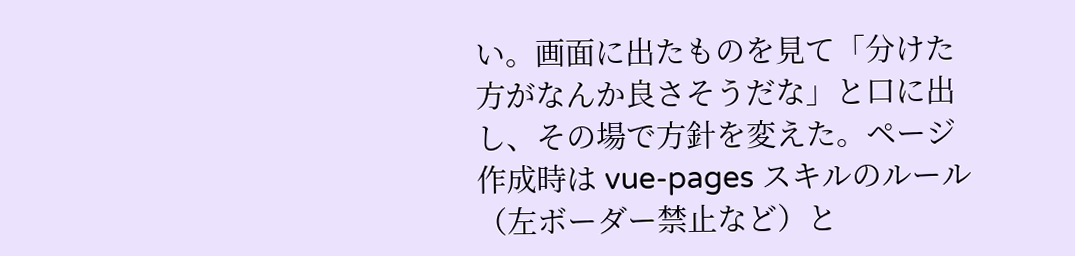い。画面に出たものを見て「分けた方がなんか良さそうだな」と口に出し、その場で方針を変えた。ページ作成時は vue-pages スキルのルール（左ボーダー禁止など）と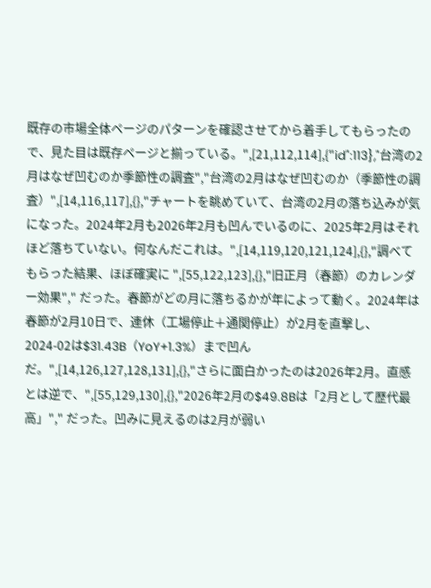既存の市場全体ページのパターンを確認させてから着手してもらったので、見た目は既存ページと揃っている。",[21,112,114],{"id":113},"台湾の2月はなぜ凹むのか季節性の調査","台湾の2月はなぜ凹むのか（季節性の調査）",[14,116,117],{},"チャートを眺めていて、台湾の2月の落ち込みが気になった。2024年2月も2026年2月も凹んでいるのに、2025年2月はそれほど落ちていない。何なんだこれは。",[14,119,120,121,124],{},"調べてもらった結果、ほぼ確実に ",[55,122,123],{},"旧正月（春節）のカレンダー効果"," だった。春節がどの月に落ちるかが年によって動く。2024年は春節が2月10日で、連休（工場停止＋通関停止）が2月を直撃し、2024-02は$31.43B（YoY+1.3%）まで凹んだ。",[14,126,127,128,131],{},"さらに面白かったのは2026年2月。直感とは逆で、",[55,129,130],{},"2026年2月の$49.8Bは「2月として歴代最高」"," だった。凹みに見えるのは2月が弱い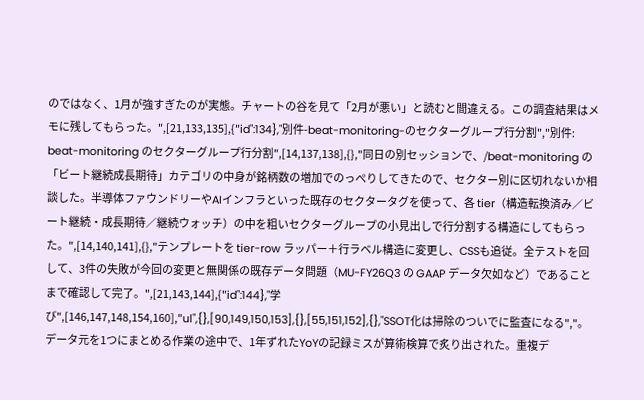のではなく、1月が強すぎたのが実態。チャートの谷を見て「2月が悪い」と読むと間違える。この調査結果はメモに残してもらった。",[21,133,135],{"id":134},"別件-beat-monitoring-のセクターグループ行分割","別件: beat-monitoring のセクターグループ行分割",[14,137,138],{},"同日の別セッションで、/beat-monitoring の「ビート継続成長期待」カテゴリの中身が銘柄数の増加でのっぺりしてきたので、セクター別に区切れないか相談した。半導体ファウンドリーやAIインフラといった既存のセクタータグを使って、各 tier（構造転換済み／ビート継続・成長期待／継続ウォッチ）の中を粗いセクターグループの小見出しで行分割する構造にしてもらった。",[14,140,141],{},"テンプレートを tier-row ラッパー＋行ラベル構造に変更し、CSSも追従。全テストを回して、3件の失敗が今回の変更と無関係の既存データ問題（MU-FY26Q3 の GAAP データ欠如など）であることまで確認して完了。",[21,143,144],{"id":144},"学び",[146,147,148,154,160],"ul",{},[90,149,150,153],{},[55,151,152],{},"SSOT化は掃除のついでに監査になる","。データ元を1つにまとめる作業の途中で、1年ずれたYoYの記録ミスが算術検算で炙り出された。重複デ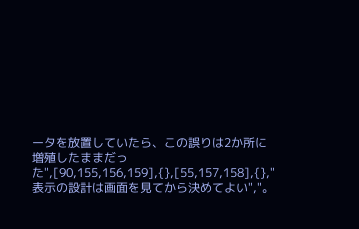ータを放置していたら、この誤りは2か所に増殖したままだった",[90,155,156,159],{},[55,157,158],{},"表示の設計は画面を見てから決めてよい","。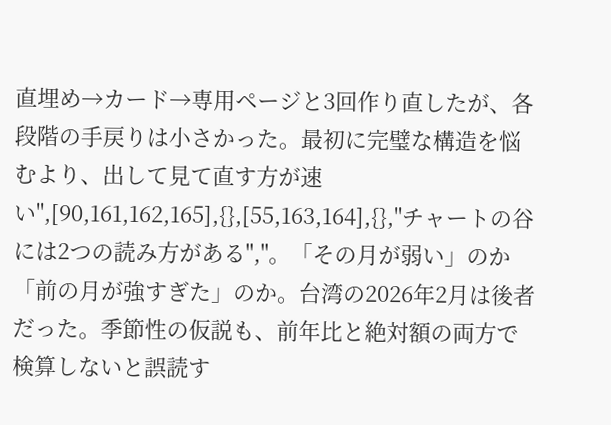直埋め→カード→専用ページと3回作り直したが、各段階の手戻りは小さかった。最初に完璧な構造を悩むより、出して見て直す方が速い",[90,161,162,165],{},[55,163,164],{},"チャートの谷には2つの読み方がある","。「その月が弱い」のか「前の月が強すぎた」のか。台湾の2026年2月は後者だった。季節性の仮説も、前年比と絶対額の両方で検算しないと誤読す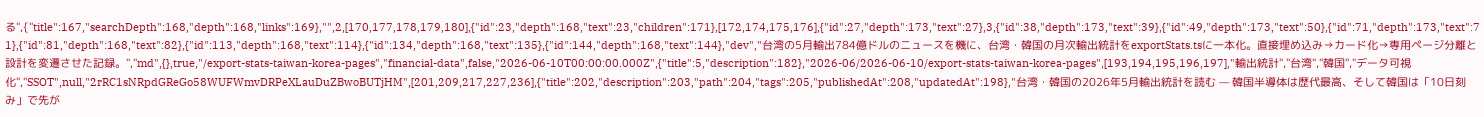る",{"title":167,"searchDepth":168,"depth":168,"links":169},"",2,[170,177,178,179,180],{"id":23,"depth":168,"text":23,"children":171},[172,174,175,176],{"id":27,"depth":173,"text":27},3,{"id":38,"depth":173,"text":39},{"id":49,"depth":173,"text":50},{"id":71,"depth":173,"text":71},{"id":81,"depth":168,"text":82},{"id":113,"depth":168,"text":114},{"id":134,"depth":168,"text":135},{"id":144,"depth":168,"text":144},"dev","台湾の5月輸出784億ドルのニュースを機に、台湾・韓国の月次輸出統計をexportStats.tsに一本化。直接埋め込み→カード化→専用ページ分離と設計を変遷させた記録。","md",{},true,"/export-stats-taiwan-korea-pages","financial-data",false,"2026-06-10T00:00:00.000Z",{"title":5,"description":182},"2026-06/2026-06-10/export-stats-taiwan-korea-pages",[193,194,195,196,197],"輸出統計","台湾","韓国","データ可視化","SSOT",null,"2rRC1sNRpdGReGo58WUFWmvDRPeXLauDuZBwoBUTjHM",[201,209,217,227,236],{"title":202,"description":203,"path":204,"tags":205,"publishedAt":208,"updatedAt":198},"台湾・韓国の2026年5月輸出統計を読む — 韓国半導体は歴代最高、そして韓国は「10日刻み」で先が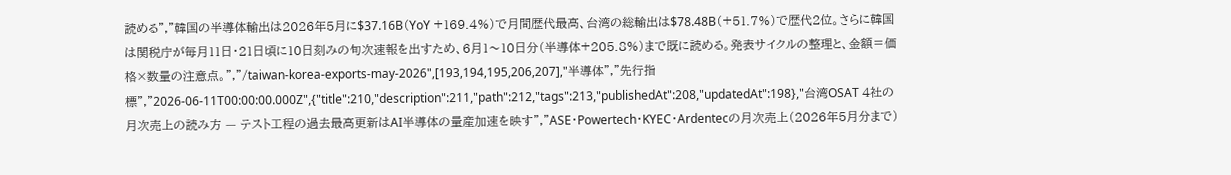読める","韓国の半導体輸出は2026年5月に$37.16B（YoY +169.4%）で月間歴代最高、台湾の総輸出は$78.48B（+51.7%）で歴代2位。さらに韓国は関税庁が毎月11日・21日頃に10日刻みの旬次速報を出すため、6月1〜10日分（半導体+205.8%）まで既に読める。発表サイクルの整理と、金額＝価格×数量の注意点。","/taiwan-korea-exports-may-2026",[193,194,195,206,207],"半導体","先行指標","2026-06-11T00:00:00.000Z",{"title":210,"description":211,"path":212,"tags":213,"publishedAt":208,"updatedAt":198},"台湾OSAT 4社の月次売上の読み方 — テスト工程の過去最高更新はAI半導体の量産加速を映す","ASE・Powertech・KYEC・Ardentecの月次売上（2026年5月分まで）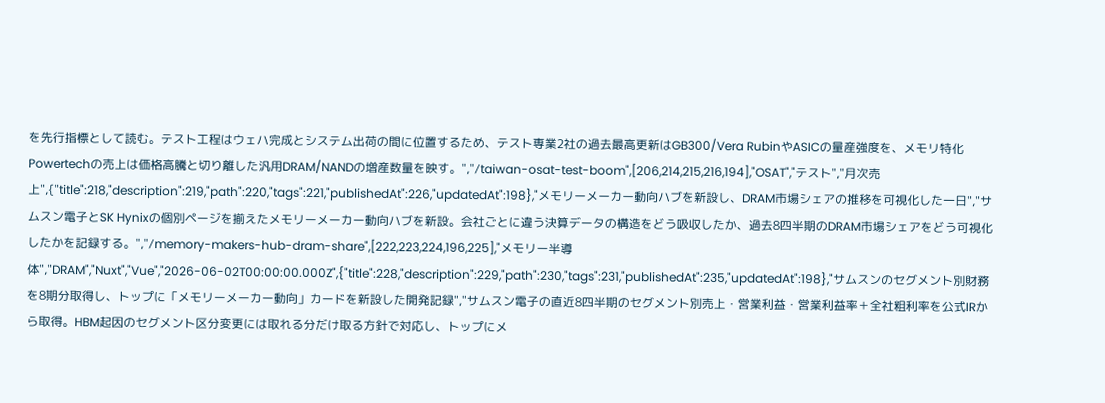を先行指標として読む。テスト工程はウェハ完成とシステム出荷の間に位置するため、テスト専業2社の過去最高更新はGB300/Vera RubinやASICの量産強度を、メモリ特化Powertechの売上は価格高騰と切り離した汎用DRAM/NANDの増産数量を映す。","/taiwan-osat-test-boom",[206,214,215,216,194],"OSAT","テスト","月次売上",{"title":218,"description":219,"path":220,"tags":221,"publishedAt":226,"updatedAt":198},"メモリーメーカー動向ハブを新設し、DRAM市場シェアの推移を可視化した一日","サムスン電子とSK Hynixの個別ページを揃えたメモリーメーカー動向ハブを新設。会社ごとに違う決算データの構造をどう吸収したか、過去8四半期のDRAM市場シェアをどう可視化したかを記録する。","/memory-makers-hub-dram-share",[222,223,224,196,225],"メモリー半導体","DRAM","Nuxt","Vue","2026-06-02T00:00:00.000Z",{"title":228,"description":229,"path":230,"tags":231,"publishedAt":235,"updatedAt":198},"サムスンのセグメント別財務を8期分取得し、トップに「メモリーメーカー動向」カードを新設した開発記録","サムスン電子の直近8四半期のセグメント別売上・営業利益・営業利益率＋全社粗利率を公式IRから取得。HBM起因のセグメント区分変更には取れる分だけ取る方針で対応し、トップにメ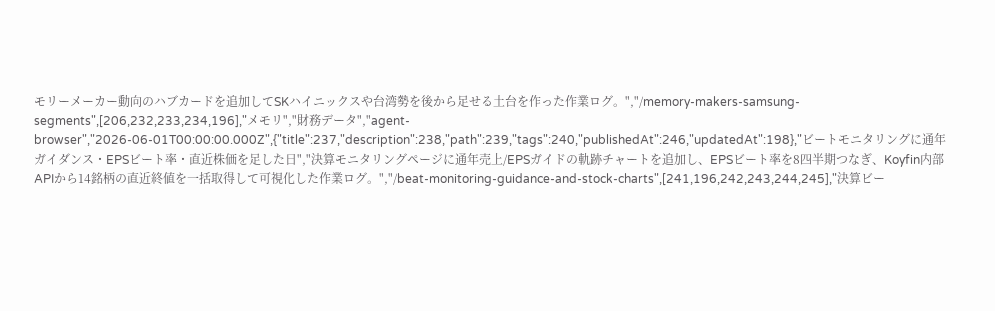モリーメーカー動向のハブカードを追加してSKハイニックスや台湾勢を後から足せる土台を作った作業ログ。","/memory-makers-samsung-segments",[206,232,233,234,196],"メモリ","財務データ","agent-browser","2026-06-01T00:00:00.000Z",{"title":237,"description":238,"path":239,"tags":240,"publishedAt":246,"updatedAt":198},"ビートモニタリングに通年ガイダンス・EPSビート率・直近株価を足した日","決算モニタリングページに通年売上/EPSガイドの軌跡チャートを追加し、EPSビート率を8四半期つなぎ、Koyfin内部APIから14銘柄の直近終値を一括取得して可視化した作業ログ。","/beat-monitoring-guidance-and-stock-charts",[241,196,242,243,244,245],"決算ビー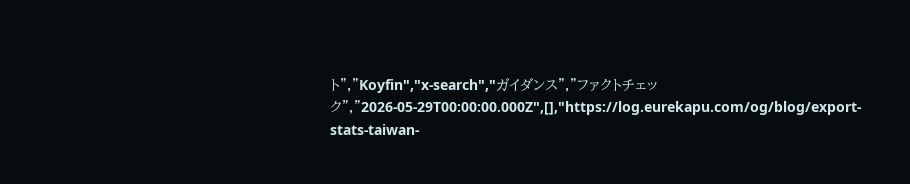ト","Koyfin","x-search","ガイダンス","ファクトチェック","2026-05-29T00:00:00.000Z",[],"https://log.eurekapu.com/og/blog/export-stats-taiwan-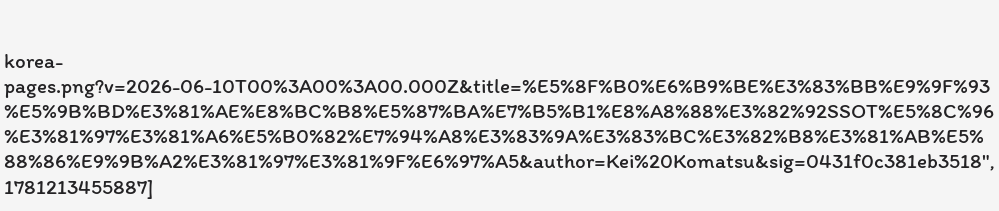korea-pages.png?v=2026-06-10T00%3A00%3A00.000Z&title=%E5%8F%B0%E6%B9%BE%E3%83%BB%E9%9F%93%E5%9B%BD%E3%81%AE%E8%BC%B8%E5%87%BA%E7%B5%B1%E8%A8%88%E3%82%92SSOT%E5%8C%96%E3%81%97%E3%81%A6%E5%B0%82%E7%94%A8%E3%83%9A%E3%83%BC%E3%82%B8%E3%81%AB%E5%88%86%E9%9B%A2%E3%81%97%E3%81%9F%E6%97%A5&author=Kei%20Komatsu&sig=0431f0c381eb3518",1781213455887]